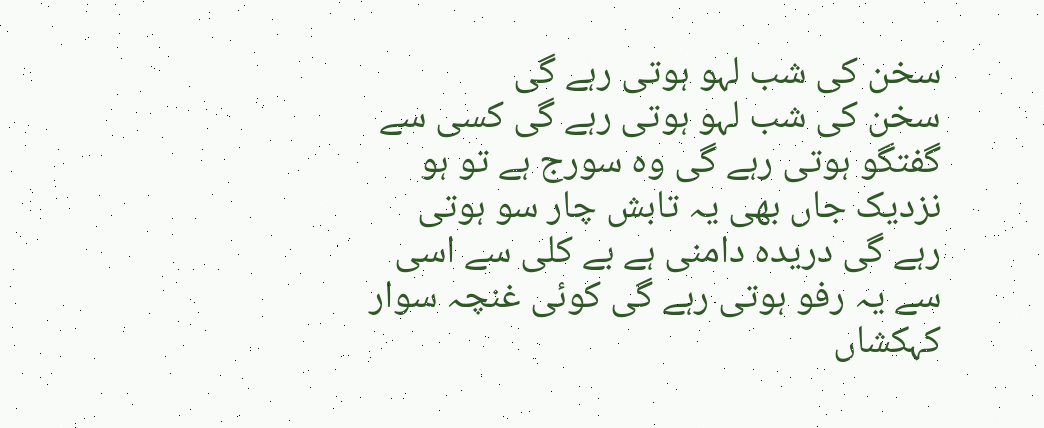سخن کی شب لہو ہوتی رہے گی
سخن کی شب لہو ہوتی رہے گی کسی سے گفتگو ہوتی رہے گی وہ سورج ہے تو ہو نزدیک جاں بھی یہ تابش چار سو ہوتی رہے گی دریدہ دامنی ہے بے کلی سے اسی سے یہ رفو ہوتی رہے گی کوئی غنچہ سوار کہکشاں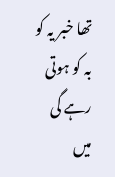تھا خبر یہ کو بہ کو ہوتی رہے گی میں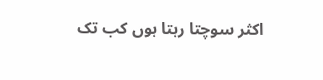اکثر سوچتا رہتا ہوں کب تک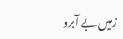زمیں بے آبرو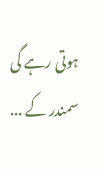ہوتی رہے گی سمندر کے ...